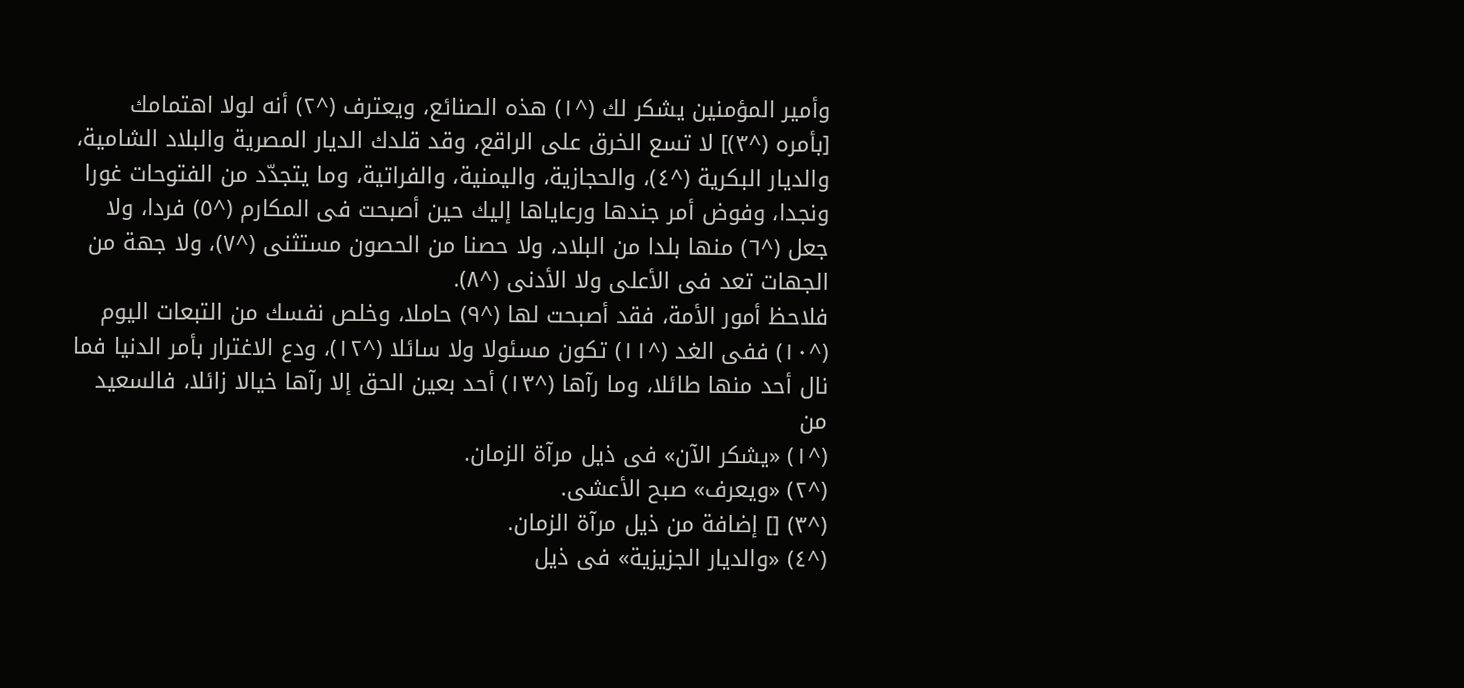وأمير المؤمنين يشكر لك (^١) هذه الصنائع، ويعترف (^٢) أنه لولا اهتمامك [بأمره (^٣)] لا تسع الخرق على الراقع، وقد قلدك الديار المصرية والبلاد الشامية، والديار البكرية (^٤)، والحجازية، واليمنية، والفراتية، وما يتجدّد من الفتوحات غورا ونجدا، وفوض أمر جندها ورعاياها إليك حين أصبحت فى المكارم (^٥) فردا، ولا جعل (^٦) منها بلدا من البلاد، ولا حصنا من الحصون مستثنى (^٧)، ولا جهة من الجهات تعد فى الأعلى ولا الأدنى (^٨).
فلاحظ أمور الأمة، فقد أصبحت لها (^٩) حاملا، وخلص نفسك من التبعات اليوم (^١٠) ففى الغد (^١١) تكون مسئولا ولا سائلا (^١٢)، ودع الاغترار بأمر الدنيا فما نال أحد منها طائلا، وما رآها (^١٣) أحد بعين الحق إلا رآها خيالا زائلا، فالسعيد من
(^١) «يشكر الآن» فى ذيل مرآة الزمان.
(^٢) «ويعرف» صبح الأعشى.
(^٣) [] إضافة من ذيل مرآة الزمان.
(^٤) «والديار الجزيزية» فى ذيل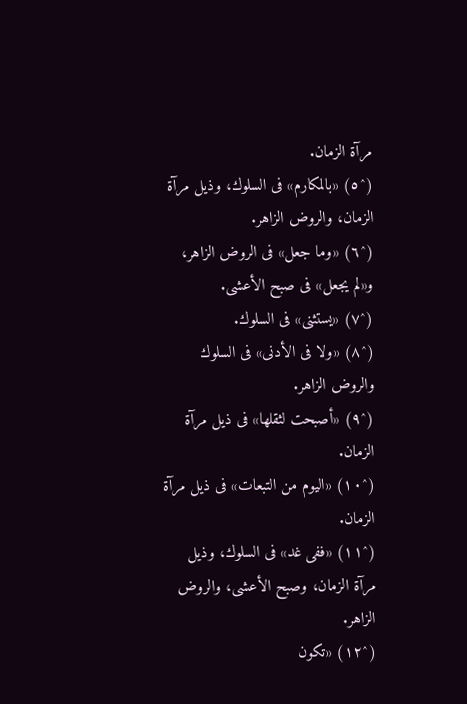مرآة الزمان.
(^٥) «بالمكارم» فى السلوك، وذيل مرآة الزمان، والروض الزاهر.
(^٦) «وما جعل» فى الروض الزاهر، و«لم يجعل» فى صبح الأعشى.
(^٧) «يستثنى» فى السلوك.
(^٨) «ولا فى الأدنى» فى السلوك والروض الزاهر.
(^٩) «أصبحت لثقلها» فى ذيل مرآة الزمان.
(^١٠) «اليوم من التبعات» فى ذيل مرآة الزمان.
(^١١) «ففى غد» فى السلوك، وذيل مرآة الزمان، وصبح الأعشى، والروض الزاهر.
(^١٢) «تكون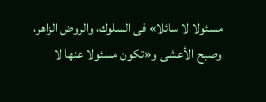مسئولا لا سائلا» فى السلوك، والروض الزاهر، وصبح الأعشى و«تكون مسئولا عنها لا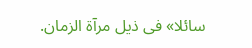سائلا» فى ذيل مرآة الزمان.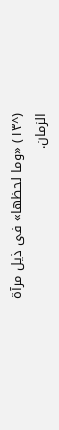(^١٣) «وما لحظها» فى ذيل مرآة الزمان.